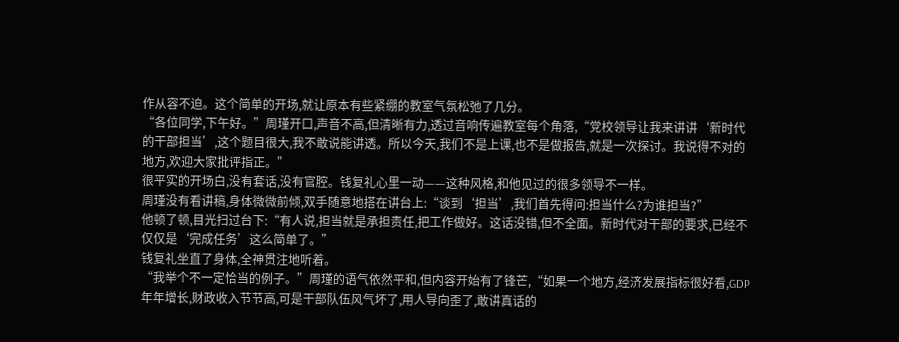作从容不迫。这个简单的开场,就让原本有些紧绷的教室气氛松弛了几分。
“各位同学,下午好。”周瑾开口,声音不高,但清晰有力,透过音响传遍教室每个角落,“党校领导让我来讲讲‘新时代的干部担当’,这个题目很大,我不敢说能讲透。所以今天,我们不是上课,也不是做报告,就是一次探讨。我说得不对的地方,欢迎大家批评指正。”
很平实的开场白,没有套话,没有官腔。钱复礼心里一动——这种风格,和他见过的很多领导不一样。
周瑾没有看讲稿,身体微微前倾,双手随意地搭在讲台上:“谈到‘担当’,我们首先得问:担当什么?为谁担当?”
他顿了顿,目光扫过台下:“有人说,担当就是承担责任,把工作做好。这话没错,但不全面。新时代对干部的要求,已经不仅仅是‘完成任务’这么简单了。”
钱复礼坐直了身体,全神贯注地听着。
“我举个不一定恰当的例子。”周瑾的语气依然平和,但内容开始有了锋芒,“如果一个地方,经济发展指标很好看,GDP年年增长,财政收入节节高,可是干部队伍风气坏了,用人导向歪了,敢讲真话的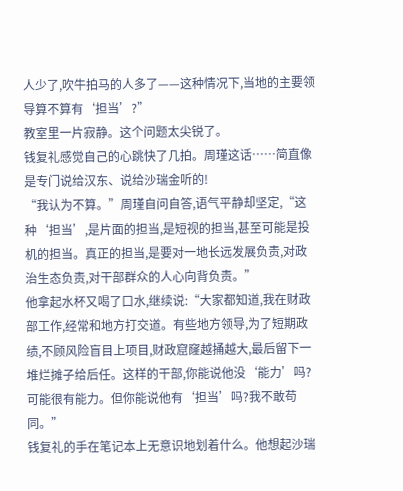人少了,吹牛拍马的人多了——这种情况下,当地的主要领导算不算有‘担当’?”
教室里一片寂静。这个问题太尖锐了。
钱复礼感觉自己的心跳快了几拍。周瑾这话……简直像是专门说给汉东、说给沙瑞金听的!
“我认为不算。”周瑾自问自答,语气平静却坚定,“这种‘担当’,是片面的担当,是短视的担当,甚至可能是投机的担当。真正的担当,是要对一地长远发展负责,对政治生态负责,对干部群众的人心向背负责。”
他拿起水杯又喝了口水,继续说:“大家都知道,我在财政部工作,经常和地方打交道。有些地方领导,为了短期政绩,不顾风险盲目上项目,财政窟窿越捅越大,最后留下一堆烂摊子给后任。这样的干部,你能说他没‘能力’吗?可能很有能力。但你能说他有‘担当’吗?我不敢苟同。”
钱复礼的手在笔记本上无意识地划着什么。他想起沙瑞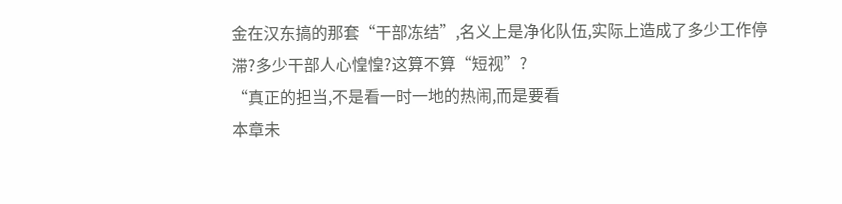金在汉东搞的那套“干部冻结”,名义上是净化队伍,实际上造成了多少工作停滞?多少干部人心惶惶?这算不算“短视”?
“真正的担当,不是看一时一地的热闹,而是要看
本章未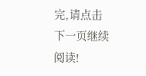完,请点击下一页继续阅读!